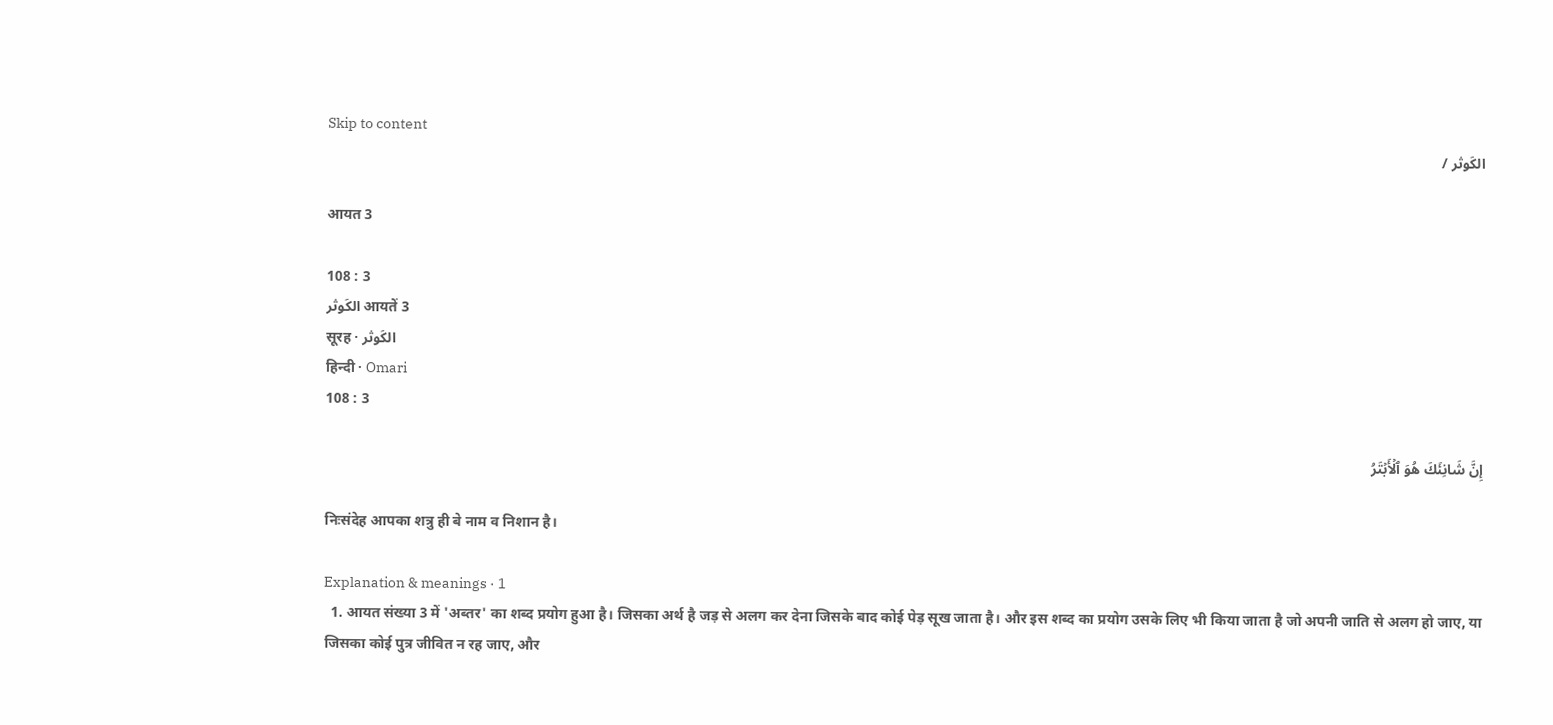Skip to content
الكَوثر /

आयत 3

108 : 3
الكَوثر आयतें 3
सूरह · الكَوثر
हिन्दी · Omari
108 : 3

إِنَّ شَانِئَكَ هُوَ ٱلۡأَبۡتَرُ

निःसंदेह आपका शत्रु ही बे नाम व निशान है।

Explanation & meanings · 1
  1. आयत संख्या 3 में 'अब्तर' का शब्द प्रयोग हुआ है। जिसका अर्थ है जड़ से अलग कर देना जिसके बाद कोई पेड़ सूख जाता है। और इस शब्द का प्रयोग उसके लिए भी किया जाता है जो अपनी जाति से अलग हो जाए, या जिसका कोई पुत्र जीवित न रह जाए, और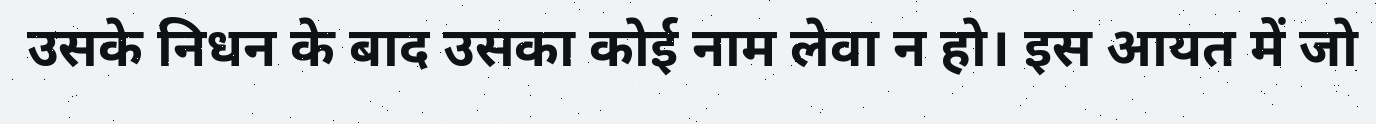उसके निधन के बाद उसका कोई नाम लेवा न हो। इस आयत में जो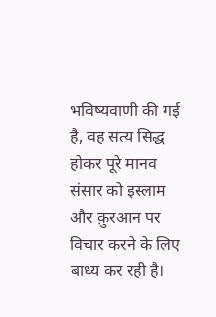भविष्यवाणी की गई है, वह सत्य सिद्ध होकर पूरे मानव संसार को इस्लाम और क़ुरआन पर विचार करने के लिए बाध्य कर रही है।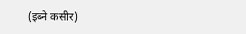(इब्ने कसीर)